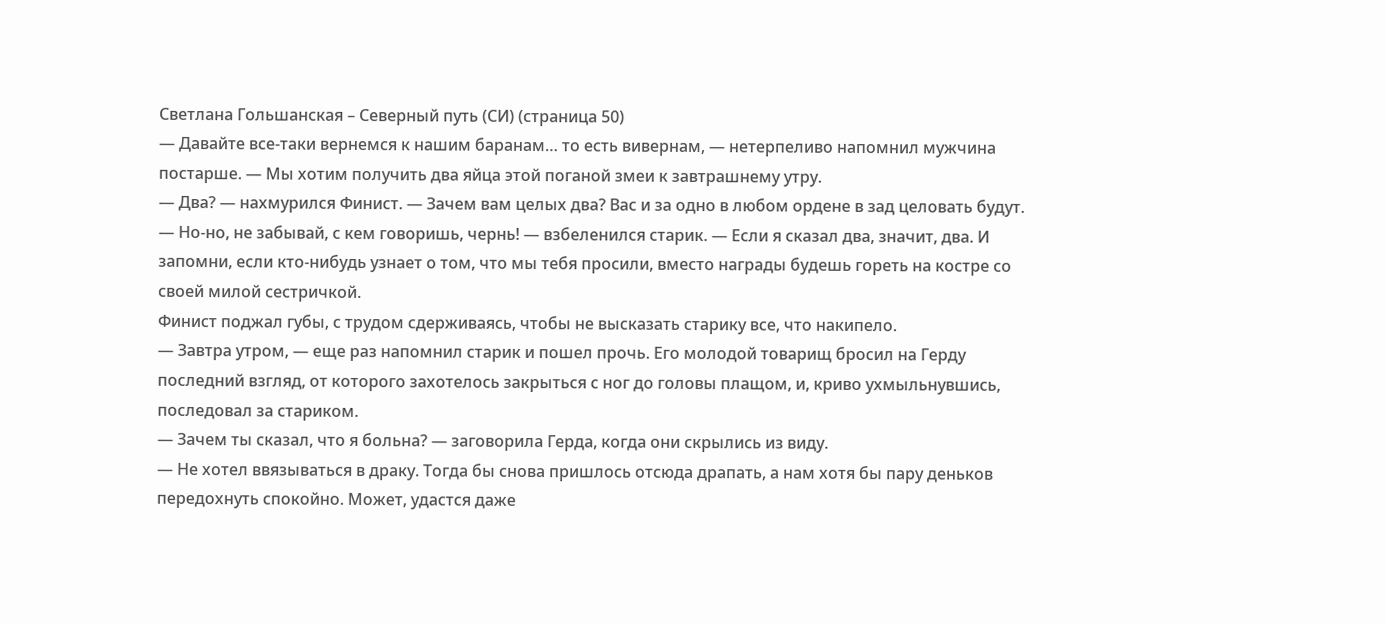Светлана Гольшанская – Северный путь (СИ) (страница 50)
— Давайте все-таки вернемся к нашим баранам… то есть вивернам, — нетерпеливо напомнил мужчина постарше. — Мы хотим получить два яйца этой поганой змеи к завтрашнему утру.
— Два? — нахмурился Финист. — Зачем вам целых два? Вас и за одно в любом ордене в зад целовать будут.
— Но-но, не забывай, с кем говоришь, чернь! — взбеленился старик. — Если я сказал два, значит, два. И запомни, если кто-нибудь узнает о том, что мы тебя просили, вместо награды будешь гореть на костре со своей милой сестричкой.
Финист поджал губы, с трудом сдерживаясь, чтобы не высказать старику все, что накипело.
— Завтра утром, — еще раз напомнил старик и пошел прочь. Его молодой товарищ бросил на Герду последний взгляд, от которого захотелось закрыться с ног до головы плащом, и, криво ухмыльнувшись, последовал за стариком.
— Зачем ты сказал, что я больна? — заговорила Герда, когда они скрылись из виду.
— Не хотел ввязываться в драку. Тогда бы снова пришлось отсюда драпать, а нам хотя бы пару деньков передохнуть спокойно. Может, удастся даже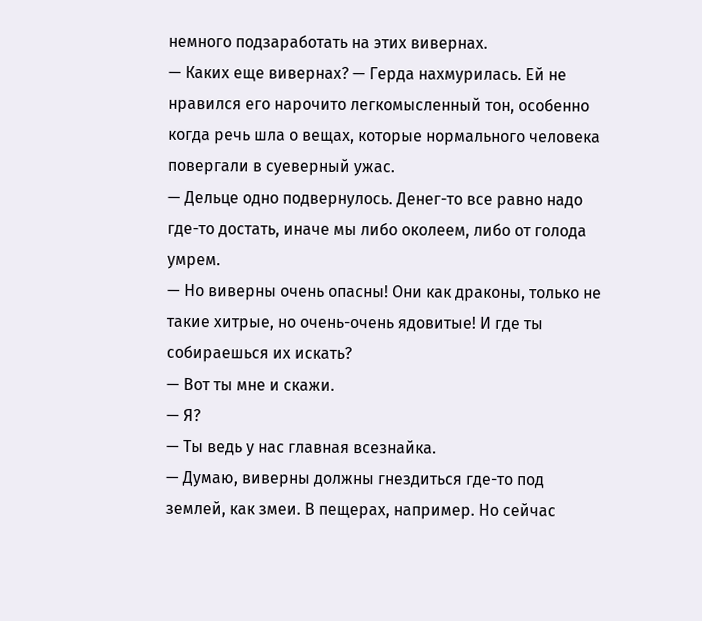немного подзаработать на этих вивернах.
— Каких еще вивернах? — Герда нахмурилась. Ей не нравился его нарочито легкомысленный тон, особенно когда речь шла о вещах, которые нормального человека повергали в суеверный ужас.
— Дельце одно подвернулось. Денег-то все равно надо где-то достать, иначе мы либо околеем, либо от голода умрем.
— Но виверны очень опасны! Они как драконы, только не такие хитрые, но очень-очень ядовитые! И где ты собираешься их искать?
— Вот ты мне и скажи.
— Я?
— Ты ведь у нас главная всезнайка.
— Думаю, виверны должны гнездиться где-то под землей, как змеи. В пещерах, например. Но сейчас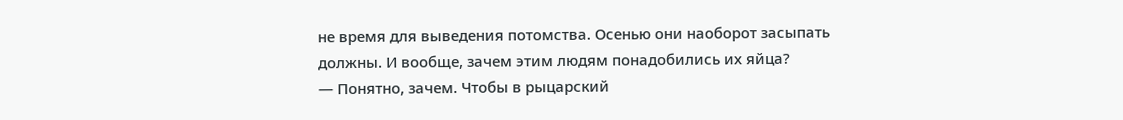не время для выведения потомства. Осенью они наоборот засыпать должны. И вообще, зачем этим людям понадобились их яйца?
— Понятно, зачем. Чтобы в рыцарский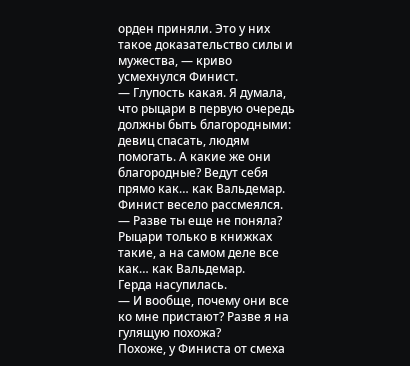орден приняли. Это у них такое доказательство силы и мужества, — криво усмехнулся Финист.
— Глупость какая. Я думала, что рыцари в первую очередь должны быть благородными: девиц спасать, людям помогать. А какие же они благородные? Ведут себя прямо как… как Вальдемар.
Финист весело рассмеялся.
— Разве ты еще не поняла? Рыцари только в книжках такие, а на самом деле все как… как Вальдемар.
Герда насупилась.
— И вообще, почему они все ко мне пристают? Разве я на гулящую похожа?
Похоже, у Финиста от смеха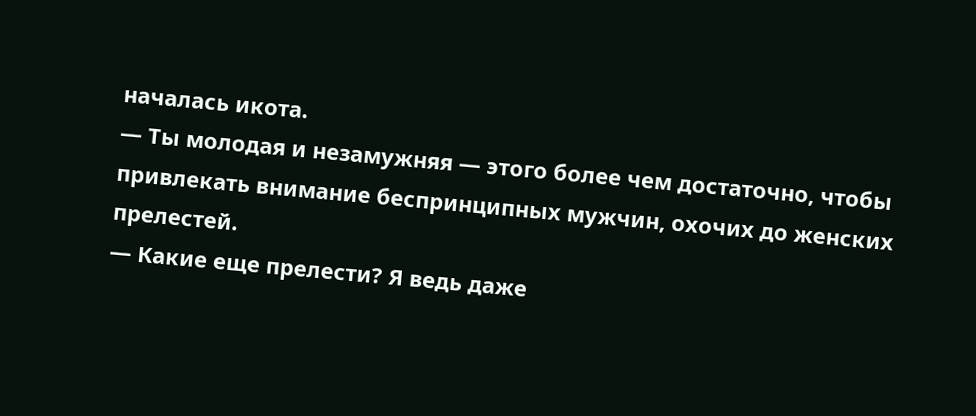началась икота.
— Ты молодая и незамужняя — этого более чем достаточно, чтобы привлекать внимание беспринципных мужчин, охочих до женских прелестей.
— Какие еще прелести? Я ведь даже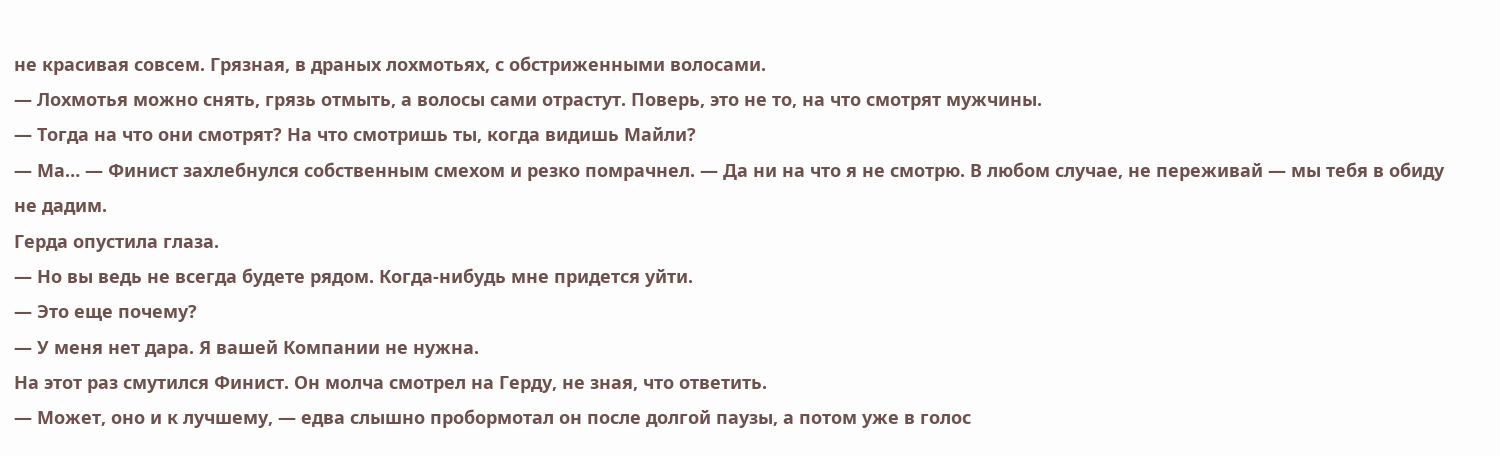не красивая совсем. Грязная, в драных лохмотьях, с обстриженными волосами.
— Лохмотья можно снять, грязь отмыть, а волосы сами отрастут. Поверь, это не то, на что смотрят мужчины.
— Тогда на что они смотрят? На что смотришь ты, когда видишь Майли?
— Ма… — Финист захлебнулся собственным смехом и резко помрачнел. — Да ни на что я не смотрю. В любом случае, не переживай — мы тебя в обиду не дадим.
Герда опустила глаза.
— Но вы ведь не всегда будете рядом. Когда-нибудь мне придется уйти.
— Это еще почему?
— У меня нет дара. Я вашей Компании не нужна.
На этот раз смутился Финист. Он молча смотрел на Герду, не зная, что ответить.
— Может, оно и к лучшему, — едва слышно пробормотал он после долгой паузы, а потом уже в голос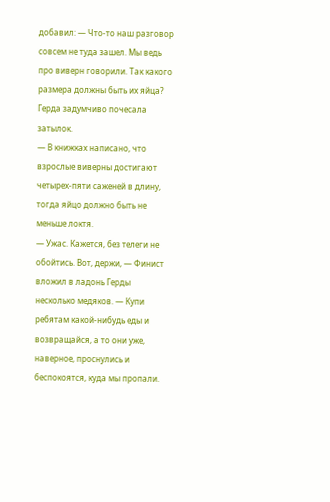добавил: — Что-то наш разговор совсем не туда зашел. Мы ведь про виверн говорили. Так какого размера должны быть их яйца?
Герда задумчиво почесала затылок.
— В книжках написано, что взрослые виверны достигают четырех-пяти саженей в длину, тогда яйцо должно быть не меньше локтя.
— Ужас. Кажется, без телеги не обойтись. Вот, держи, — Финист вложил в ладонь Герды несколько медяков. — Купи ребятам какой-нибудь еды и возвращайся, а то они уже, наверное, проснулись и беспокоятся, куда мы пропали.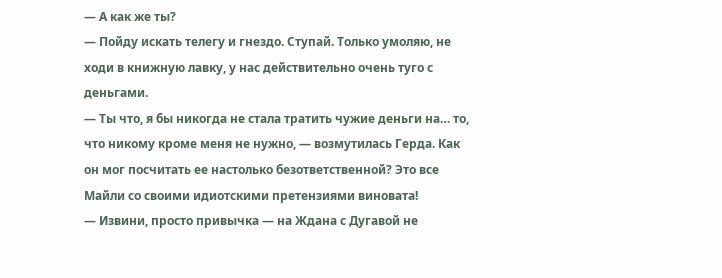— А как же ты?
— Пойду искать телегу и гнездо. Ступай. Только умоляю, не ходи в книжную лавку, у нас действительно очень туго с деньгами.
— Ты что, я бы никогда не стала тратить чужие деньги на… то, что никому кроме меня не нужно, — возмутилась Герда. Как он мог посчитать ее настолько безответственной? Это все Майли со своими идиотскими претензиями виновата!
— Извини, просто привычка — на Ждана с Дугавой не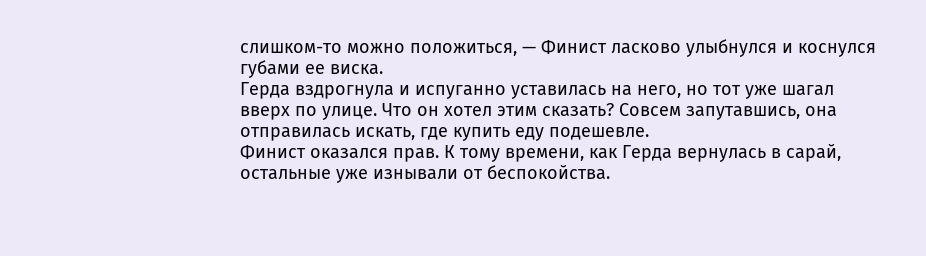слишком-то можно положиться, — Финист ласково улыбнулся и коснулся губами ее виска.
Герда вздрогнула и испуганно уставилась на него, но тот уже шагал вверх по улице. Что он хотел этим сказать? Совсем запутавшись, она отправилась искать, где купить еду подешевле.
Финист оказался прав. К тому времени, как Герда вернулась в сарай, остальные уже изнывали от беспокойства.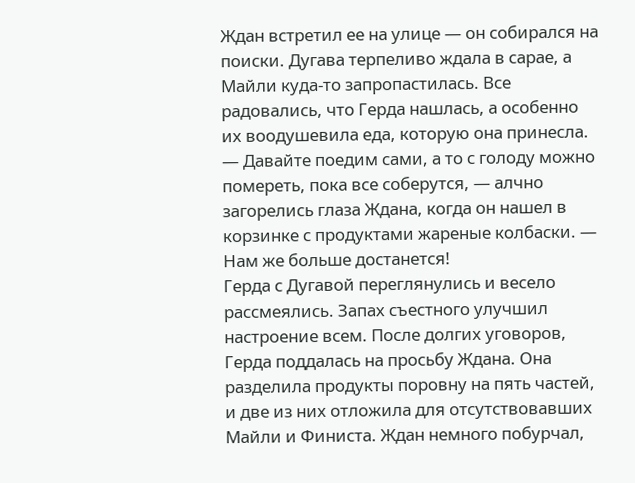Ждан встретил ее на улице — он собирался на поиски. Дугава терпеливо ждала в сарае, а Майли куда-то запропастилась. Все радовались, что Герда нашлась, а особенно их воодушевила еда, которую она принесла.
— Давайте поедим сами, а то с голоду можно помереть, пока все соберутся, — алчно загорелись глаза Ждана, когда он нашел в корзинке с продуктами жареные колбаски. — Нам же больше достанется!
Герда с Дугавой переглянулись и весело рассмеялись. Запах съестного улучшил настроение всем. После долгих уговоров, Герда поддалась на просьбу Ждана. Она разделила продукты поровну на пять частей, и две из них отложила для отсутствовавших Майли и Финиста. Ждан немного побурчал,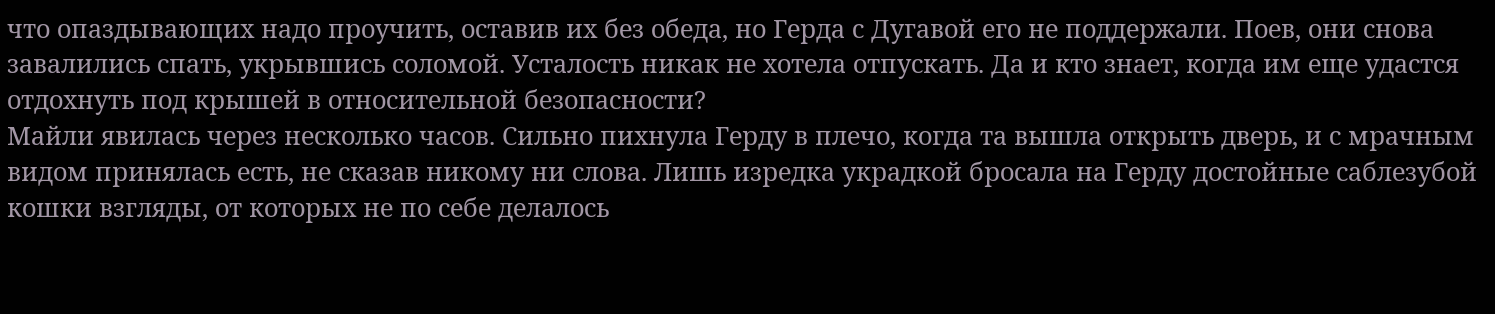что опаздывающих надо проучить, оставив их без обеда, но Герда с Дугавой его не поддержали. Поев, они снова завалились спать, укрывшись соломой. Усталость никак не хотела отпускать. Да и кто знает, когда им еще удастся отдохнуть под крышей в относительной безопасности?
Майли явилась через несколько часов. Сильно пихнула Герду в плечо, когда та вышла открыть дверь, и с мрачным видом принялась есть, не сказав никому ни слова. Лишь изредка украдкой бросала на Герду достойные саблезубой кошки взгляды, от которых не по себе делалось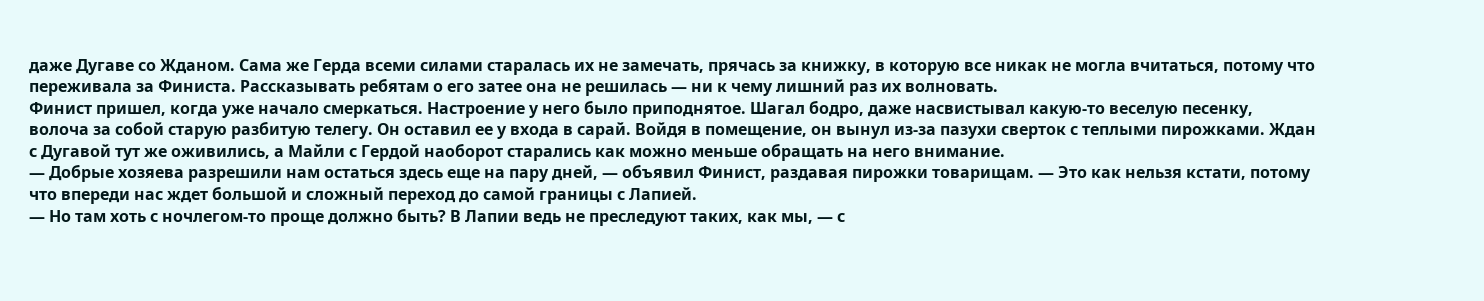даже Дугаве со Жданом. Сама же Герда всеми силами старалась их не замечать, прячась за книжку, в которую все никак не могла вчитаться, потому что переживала за Финиста. Рассказывать ребятам о его затее она не решилась — ни к чему лишний раз их волновать.
Финист пришел, когда уже начало смеркаться. Настроение у него было приподнятое. Шагал бодро, даже насвистывал какую-то веселую песенку, волоча за собой старую разбитую телегу. Он оставил ее у входа в сарай. Войдя в помещение, он вынул из-за пазухи сверток с теплыми пирожками. Ждан с Дугавой тут же оживились, а Майли с Гердой наоборот старались как можно меньше обращать на него внимание.
— Добрые хозяева разрешили нам остаться здесь еще на пару дней, — объявил Финист, раздавая пирожки товарищам. — Это как нельзя кстати, потому что впереди нас ждет большой и сложный переход до самой границы с Лапией.
— Но там хоть с ночлегом-то проще должно быть? В Лапии ведь не преследуют таких, как мы, — с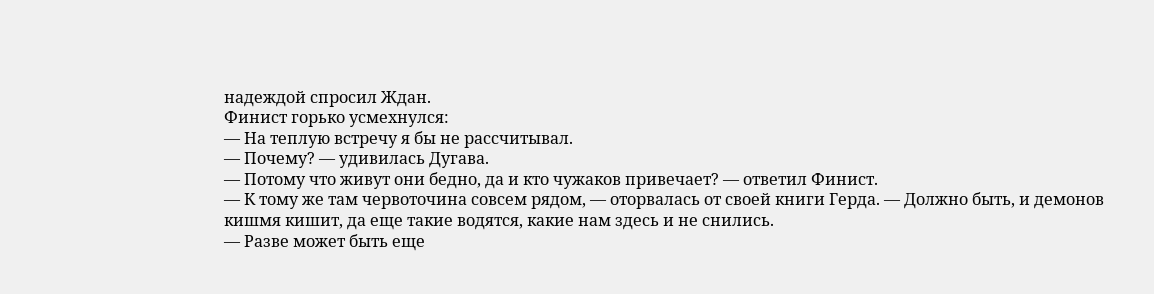надеждой спросил Ждан.
Финист горько усмехнулся:
— На теплую встречу я бы не рассчитывал.
— Почему? — удивилась Дугава.
— Потому что живут они бедно, да и кто чужаков привечает? — ответил Финист.
— К тому же там червоточина совсем рядом, — оторвалась от своей книги Герда. — Должно быть, и демонов кишмя кишит, да еще такие водятся, какие нам здесь и не снились.
— Разве может быть еще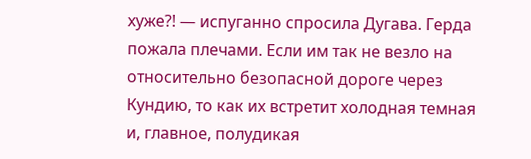хуже?! — испуганно спросила Дугава. Герда пожала плечами. Если им так не везло на относительно безопасной дороге через Кундию, то как их встретит холодная темная и, главное, полудикая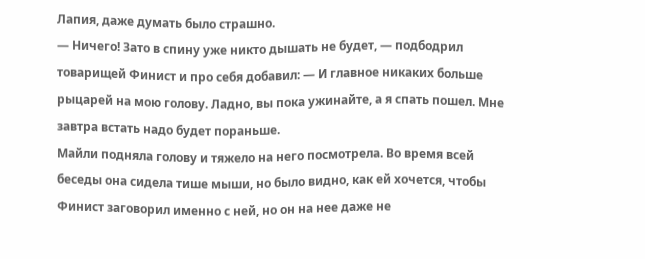Лапия, даже думать было страшно.
— Ничего! Зато в спину уже никто дышать не будет, — подбодрил товарищей Финист и про себя добавил: — И главное никаких больше рыцарей на мою голову. Ладно, вы пока ужинайте, а я спать пошел. Мне завтра встать надо будет пораньше.
Майли подняла голову и тяжело на него посмотрела. Во время всей беседы она сидела тише мыши, но было видно, как ей хочется, чтобы Финист заговорил именно с ней, но он на нее даже не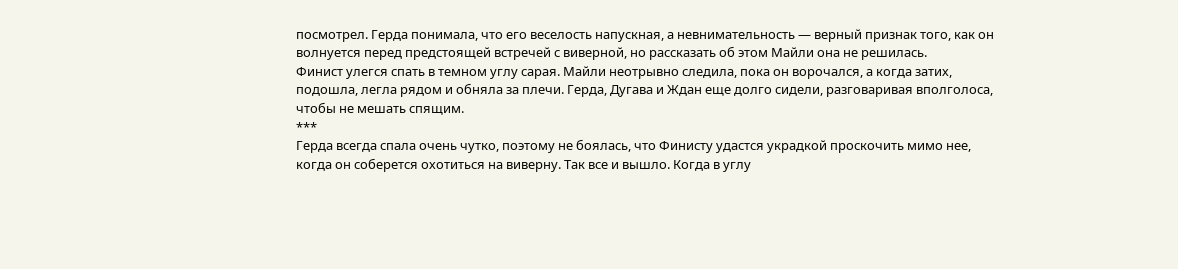посмотрел. Герда понимала, что его веселость напускная, а невнимательность — верный признак того, как он волнуется перед предстоящей встречей с виверной, но рассказать об этом Майли она не решилась.
Финист улегся спать в темном углу сарая. Майли неотрывно следила, пока он ворочался, а когда затих, подошла, легла рядом и обняла за плечи. Герда, Дугава и Ждан еще долго сидели, разговаривая вполголоса, чтобы не мешать спящим.
***
Герда всегда спала очень чутко, поэтому не боялась, что Финисту удастся украдкой проскочить мимо нее, когда он соберется охотиться на виверну. Так все и вышло. Когда в углу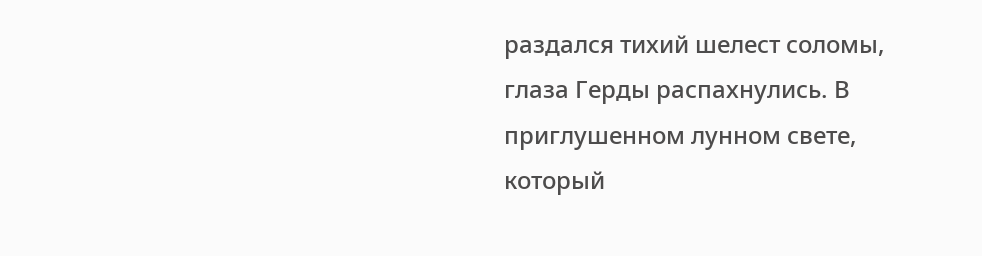раздался тихий шелест соломы, глаза Герды распахнулись. В приглушенном лунном свете, который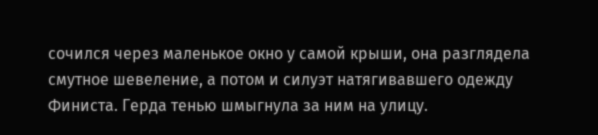сочился через маленькое окно у самой крыши, она разглядела смутное шевеление, а потом и силуэт натягивавшего одежду Финиста. Герда тенью шмыгнула за ним на улицу.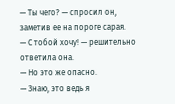— Ты чего? — спросил он, заметив ее на пороге сарая.
— С тобой хочу! — решительно ответила она.
— Но это же опасно.
— Знаю, это ведь я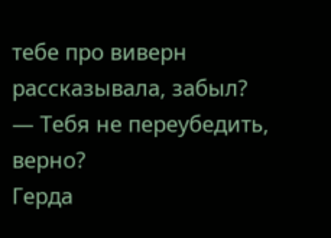тебе про виверн рассказывала, забыл?
— Тебя не переубедить, верно?
Герда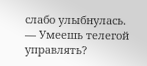слабо улыбнулась.
— Умеешь телегой управлять?